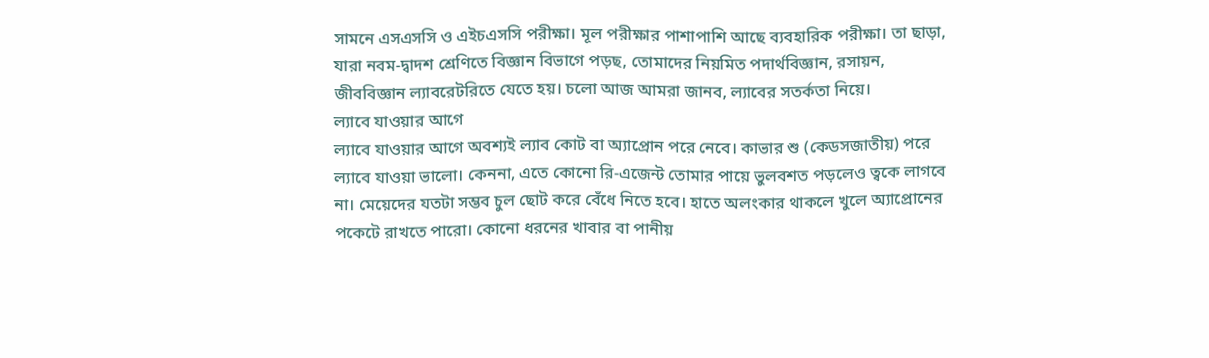সামনে এসএসসি ও এইচএসসি পরীক্ষা। মূল পরীক্ষার পাশাপাশি আছে ব্যবহারিক পরীক্ষা। তা ছাড়া, যারা নবম-দ্বাদশ শ্রেণিতে বিজ্ঞান বিভাগে পড়ছ, তোমাদের নিয়মিত পদার্থবিজ্ঞান, রসায়ন, জীববিজ্ঞান ল্যাবরেটরিতে যেতে হয়। চলো আজ আমরা জানব, ল্যাবের সতর্কতা নিয়ে।
ল্যাবে যাওয়ার আগে
ল্যাবে যাওয়ার আগে অবশ্যই ল্যাব কোট বা অ্যাপ্রোন পরে নেবে। কাভার শু (কেডসজাতীয়) পরে ল্যাবে যাওয়া ভালো। কেননা, এতে কোনো রি-এজেন্ট তোমার পায়ে ভুলবশত পড়লেও ত্বকে লাগবে না। মেয়েদের যতটা সম্ভব চুল ছোট করে বেঁধে নিতে হবে। হাতে অলংকার থাকলে খুলে অ্যাপ্রোনের পকেটে রাখতে পারো। কোনো ধরনের খাবার বা পানীয়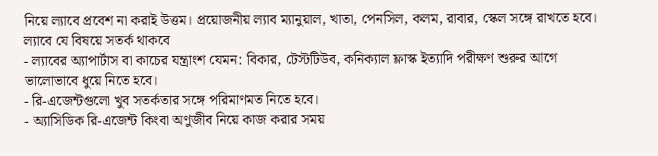নিয়ে ল্যাবে প্রবেশ না করাই উত্তম। প্রয়োজনীয় ল্যাব ম্যানুয়াল, খাতা, পেনসিল, কলম, রাবার, স্কেল সঙ্গে রাখতে হবে।
ল্যাবে যে বিষয়ে সতর্ক থাকবে
- ল্যাবের অ্যাপার্টাস বা কাচের যন্ত্রাংশ যেমন: বিকার, টেস্টটিউব, কনিক্যাল ফ্লাস্ক ইত্যাদি পরীক্ষণ শুরুর আগে ভালোভাবে ধুয়ে নিতে হবে।
- রি-এজেন্টগুলো খুব সতর্কতার সঙ্গে পরিমাণমত নিতে হবে।
- অ্যাসিডিক রি-এজেন্ট কিংবা অণুজীব নিয়ে কাজ করার সময়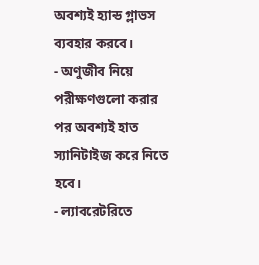অবশ্যই হ্যান্ড গ্লাভস ব্যবহার করবে।
- অণুজীব নিয়ে পরীক্ষণগুলো করার পর অবশ্যই হাত স্যানিটাইজ করে নিতে হবে।
- ল্যাবরেটরিতে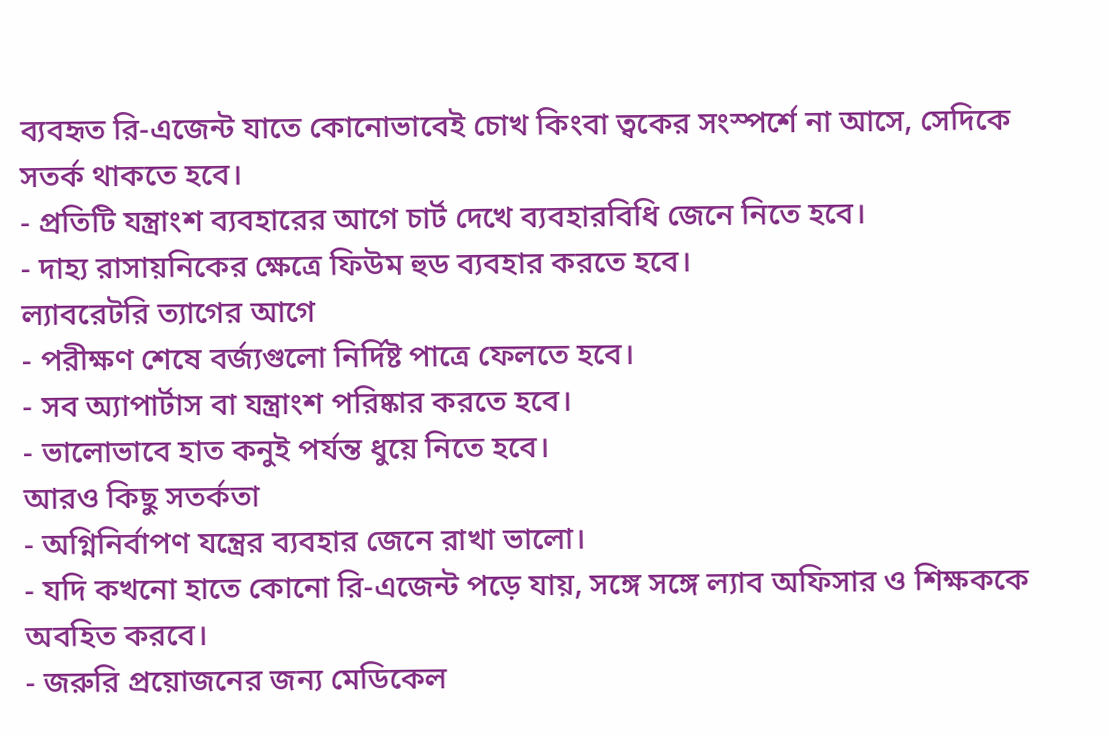ব্যবহৃত রি-এজেন্ট যাতে কোনোভাবেই চোখ কিংবা ত্বকের সংস্পর্শে না আসে, সেদিকে সতর্ক থাকতে হবে।
- প্রতিটি যন্ত্রাংশ ব্যবহারের আগে চার্ট দেখে ব্যবহারবিধি জেনে নিতে হবে।
- দাহ্য রাসায়নিকের ক্ষেত্রে ফিউম হুড ব্যবহার করতে হবে।
ল্যাবরেটরি ত্যাগের আগে
- পরীক্ষণ শেষে বর্জ্যগুলো নির্দিষ্ট পাত্রে ফেলতে হবে।
- সব অ্যাপার্টাস বা যন্ত্রাংশ পরিষ্কার করতে হবে।
- ভালোভাবে হাত কনুই পর্যন্ত ধুয়ে নিতে হবে।
আরও কিছু সতর্কতা
- অগ্নিনির্বাপণ যন্ত্রের ব্যবহার জেনে রাখা ভালো।
- যদি কখনো হাতে কোনো রি-এজেন্ট পড়ে যায়, সঙ্গে সঙ্গে ল্যাব অফিসার ও শিক্ষককে অবহিত করবে।
- জরুরি প্রয়োজনের জন্য মেডিকেল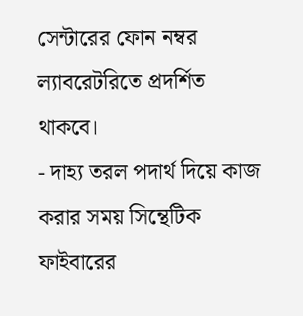সেন্টারের ফোন নম্বর ল্যাবরেটরিতে প্রদর্শিত থাকবে।
- দাহ্য তরল পদার্থ দিয়ে কাজ করার সময় সিন্থেটিক ফাইবারের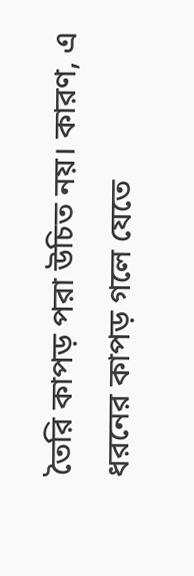তৈরি কাপড় পরা উচিত নয়। কারণ, এ ধরনের কাপড় গলে যেতে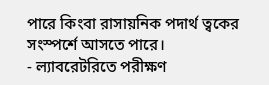পারে কিংবা রাসায়নিক পদার্থ ত্বকের সংস্পর্শে আসতে পারে।
- ল্যাবরেটরিতে পরীক্ষণ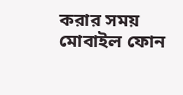করার সময় মোবাইল ফোন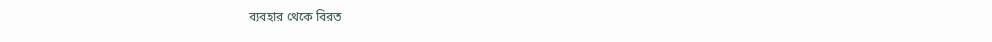ব্যবহার থেকে বিরত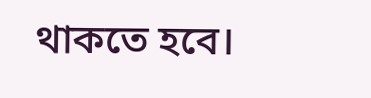থাকতে হবে।